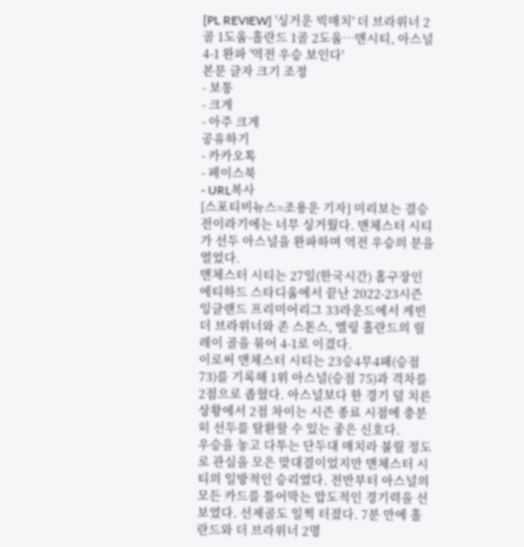[PL REVIEW] '싱거운 빅매치' 더 브라위너 2골 1도움-홀란드 1골 2도움…맨시티, 아스널 4-1 완파 '역전 우승 보인다'
본문 글자 크기 조정
- 보통
- 크게
- 아주 크게
공유하기
- 카카오톡
- 페이스북
- URL복사
[스포티비뉴스=조용운 기자] 미리보는 결승전이라기에는 너무 싱거웠다. 맨체스터 시티가 선두 아스널을 완파하며 역전 우승의 문을 열었다.
맨체스터 시티는 27일(한국시간) 홈구장인 에티하드 스타디움에서 끝난 2022-23시즌 잉글랜드 프리미어리그 33라운드에서 케빈 더 브라위너와 존 스톤스, 엘링 홀란드의 릴레이 골을 묶어 4-1로 이겼다.
이로써 맨체스터 시티는 23승4무4패(승점 73)를 기록해 1위 아스널(승점 75)과 격차를 2점으로 좁혔다. 아스널보다 한 경기 덜 치른 상황에서 2점 차이는 시즌 종료 시점에 충분히 선두를 탈환할 수 있는 좋은 신호다.
우승을 놓고 다투는 단두대 매치라 불릴 정도로 관심을 모은 맞대결이었지만 맨체스터 시티의 일방적인 승리였다. 전반부터 아스널의 모든 카드를 틀어막는 압도적인 경기력을 선보였다. 선제골도 일찍 터졌다. 7분 만에 홀란드와 더 브라위너 2명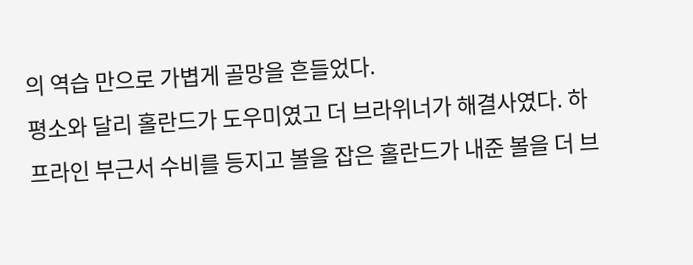의 역습 만으로 가볍게 골망을 흔들었다.
평소와 달리 홀란드가 도우미였고 더 브라위너가 해결사였다. 하프라인 부근서 수비를 등지고 볼을 잡은 홀란드가 내준 볼을 더 브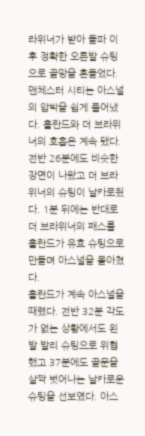라위너가 받아 돌파 이후 정확한 오른발 슈팅으로 골망을 흔들었다.
맨체스터 시티는 아스널의 압박을 쉽게 풀어냈다. 홀란드와 더 브라위너의 호흡은 계속 됐다. 전반 26분에도 비슷한 장면이 나왔고 더 브라위너의 슈팅이 날카로웠다. 1분 뒤에는 반대로 더 브라위너의 패스를 홀란드가 유효 슈팅으로 만들며 아스널을 몰아쳤다.
홀란드가 계속 아스널을 때렸다. 전반 32분 각도가 없는 상황에서도 왼발 발리 슈팅으로 위협했고 37분에도 골문을 살짝 벗어나는 날카로운 슈팅을 선보였다. 아스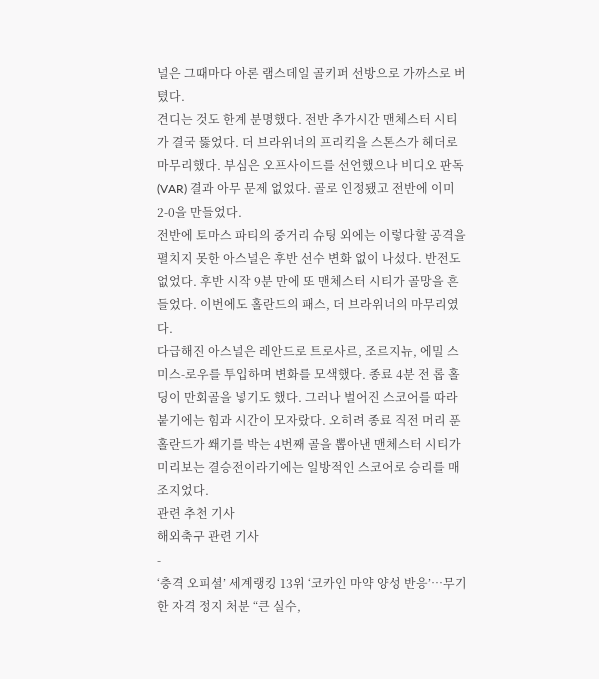널은 그때마다 아론 램스데일 골키퍼 선방으로 가까스로 버텼다.
견디는 것도 한계 분명했다. 전반 추가시간 맨체스터 시티가 결국 뚫었다. 더 브라위너의 프리킥을 스톤스가 헤더로 마무리했다. 부심은 오프사이드를 선언했으나 비디오 판독(VAR) 결과 아무 문제 없었다. 골로 인정됐고 전반에 이미 2-0을 만들었다.
전반에 토마스 파티의 중거리 슈팅 외에는 이렇다할 공격을 펼치지 못한 아스널은 후반 선수 변화 없이 나섰다. 반전도 없었다. 후반 시작 9분 만에 또 맨체스터 시티가 골망을 흔들었다. 이번에도 홀란드의 패스, 더 브라위너의 마무리였다.
다급해진 아스널은 레안드로 트로사르, 조르지뉴, 에밀 스미스-로우를 투입하며 변화를 모색했다. 종료 4분 전 롭 홀딩이 만회골을 넣기도 했다. 그러나 벌어진 스코어를 따라붙기에는 힘과 시간이 모자랐다. 오히려 종료 직전 머리 푼 홀란드가 쐐기를 박는 4번째 골을 뽑아낸 맨체스터 시티가 미리보는 결승전이라기에는 일방적인 스코어로 승리를 매조지었다.
관련 추천 기사
해외축구 관련 기사
-
‘충격 오피셜’ 세계랭킹 13위 ‘코카인 마약 양성 반응’…무기한 자격 정지 처분 “큰 실수,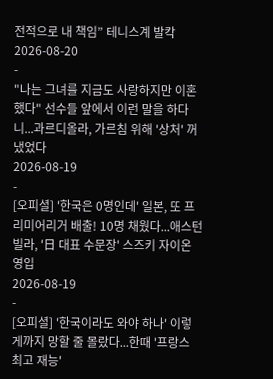전적으로 내 책임” 테니스계 발칵
2026-08-20
-
"나는 그녀를 지금도 사랑하지만 이혼했다" 선수들 앞에서 이런 말을 하다니...과르디올라, 가르침 위해 '상처' 꺼냈었다
2026-08-19
-
[오피셜] '한국은 0명인데' 일본, 또 프리미어리거 배출! 10명 채웠다...애스턴 빌라, '日 대표 수문장' 스즈키 자이온 영입
2026-08-19
-
[오피셜] '한국이라도 와야 하나' 이렇게까지 망할 줄 몰랐다...한때 '프랑스 최고 재능'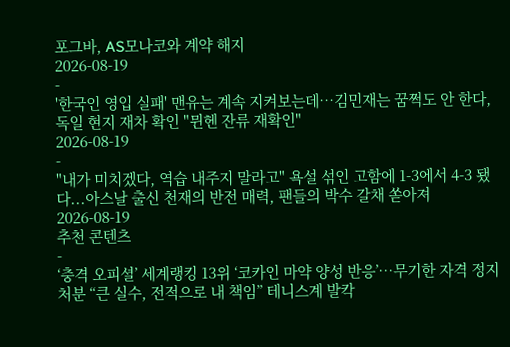포그바, AS모나코와 계약 해지
2026-08-19
-
'한국인 영입 실패' 맨유는 계속 지켜보는데…김민재는 꿈쩍도 안 한다, 독일 현지 재차 확인 "뮌헨 잔류 재확인"
2026-08-19
-
"내가 미치겠다, 역습 내주지 말라고" 욕설 섞인 고함에 1-3에서 4-3 됐다...아스날 출신 천재의 반전 매력, 팬들의 박수 갈채 쏟아져
2026-08-19
추천 콘텐츠
-
‘충격 오피셜’ 세계랭킹 13위 ‘코카인 마약 양성 반응’…무기한 자격 정지 처분 “큰 실수, 전적으로 내 책임” 테니스계 발칵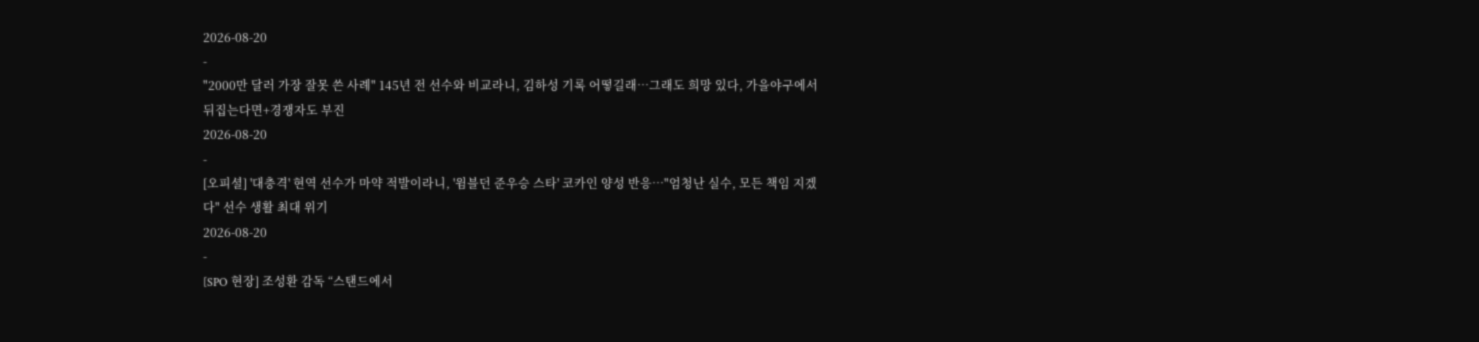2026-08-20
-
"2000만 달러 가장 잘못 쓴 사례" 145년 전 선수와 비교라니, 김하성 기록 어떻길래…그래도 희망 있다, 가을야구에서 뒤집는다면+경쟁자도 부진
2026-08-20
-
[오피셜] '대충격' 현역 선수가 마약 적발이라니, '윔블던 준우승 스타' 코카인 양성 반응…"엄청난 실수, 모든 책임 지겠다" 선수 생활 최대 위기
2026-08-20
-
[SPO 현장] 조성환 감독 “스탠드에서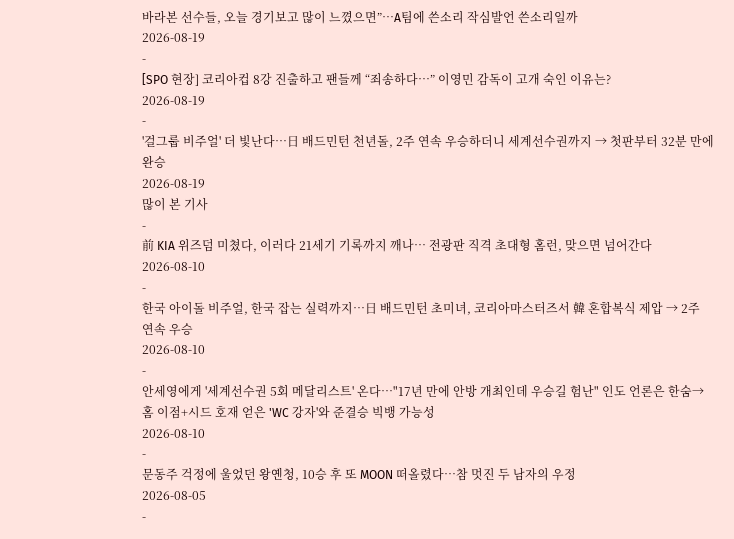바라본 선수들, 오늘 경기보고 많이 느꼈으면”…A팀에 쓴소리 작심발언 쓴소리일까
2026-08-19
-
[SPO 현장] 코리아컵 8강 진출하고 팬들께 “죄송하다…” 이영민 감독이 고개 숙인 이유는?
2026-08-19
-
'걸그룹 비주얼' 더 빛난다…日 배드민턴 천년돌, 2주 연속 우승하더니 세계선수권까지 → 첫판부터 32분 만에 완승
2026-08-19
많이 본 기사
-
前 KIA 위즈덤 미쳤다, 이러다 21세기 기록까지 깨나… 전광판 직격 초대형 홈런, 맞으면 넘어간다
2026-08-10
-
한국 아이돌 비주얼, 한국 잡는 실력까지…日 배드민턴 초미녀, 코리아마스터즈서 韓 혼합복식 제압 → 2주 연속 우승
2026-08-10
-
안세영에게 '세계선수권 5회 메달리스트' 온다…"17년 만에 안방 개최인데 우승길 험난" 인도 언론은 한숨→홈 이점+시드 호재 얻은 'WC 강자'와 준결승 빅뱅 가능성
2026-08-10
-
문동주 걱정에 울었던 왕옌청, 10승 후 또 MOON 떠올렸다…참 멋진 두 남자의 우정
2026-08-05
-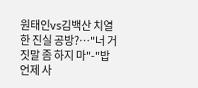원태인vs김백산 치열한 진실 공방?…"너 거짓말 좀 하지 마"-"밥 언제 사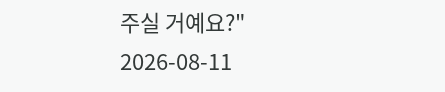주실 거예요?"
2026-08-11